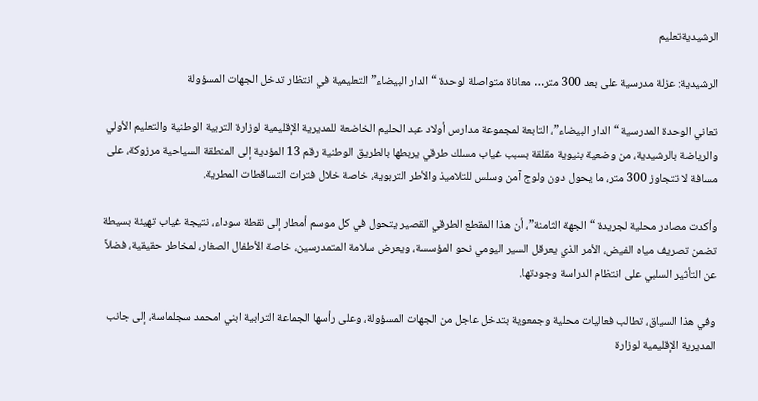الرشيديةتعليم

الرشيدية: عزلة مدرسية على بعد 300 متر… معاناة متواصلة لوحدة “الدار البيضاء” التعليمية في انتظار تدخل الجهات المسؤولة

تعاني الوحدة المدرسية “الدار البيضاء”، التابعة لمجموعة مدارس أولاد عبد الحليم الخاضعة للمديرية الإقليمية لوزارة التربية الوطنية والتعليم الأولي والرياضة بالرشيدية، من وضعية بنيوية مقلقة بسبب غياب مسلك طرقي يربطها بالطريق الوطنية رقم 13 المؤدية إلى المنطقة السياحية مرزوكة، على مسافة لا تتجاوز 300 متر، ما يحول دون ولوج آمن وسلس للتلاميذ والأطر التربوية، خاصة خلال فترات التساقطات المطرية.

وأكدت مصادر محلية لجريدة “الجهة الثامنة”، أن هذا المقطع الطرقي القصير يتحول في كل موسم أمطار إلى نقطة سوداء، نتيجة غياب تهيئة بسيطة تضمن تصريف مياه الفيض، الأمر الذي يعرقل السير اليومي نحو المؤسسة، ويعرض سلامة المتمدرسين، خاصة الأطفال الصغار، لمخاطر حقيقية، فضلاً عن التأثير السلبي على انتظام الدراسة وجودتها.

وفي هذا السياق، تطالب فعاليات محلية وجمعوية بتدخل عاجل من الجهات المسؤولة، وعلى رأسها الجماعة الترابية ابني امحمد سجلماسة، إلى جانب المديرية الإقليمية لوزارة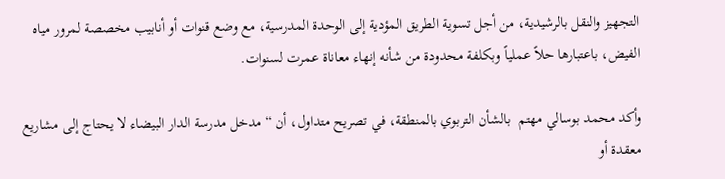التجهيز والنقل بالرشيدية، من أجل تسوية الطريق المؤدية إلى الوحدة المدرسية، مع وضع قنوات أو أنابيب مخصصة لمرور مياه الفيض، باعتبارها حلاً عملياً وبكلفة محدودة من شأنه إنهاء معاناة عمرت لسنوات.

وأكد محمد بوسالي مهتم  بالشأن التربوي بالمنطقة، في تصريح متداول، أن “مدخل مدرسة الدار البيضاء لا يحتاج إلى مشاريع معقدة أو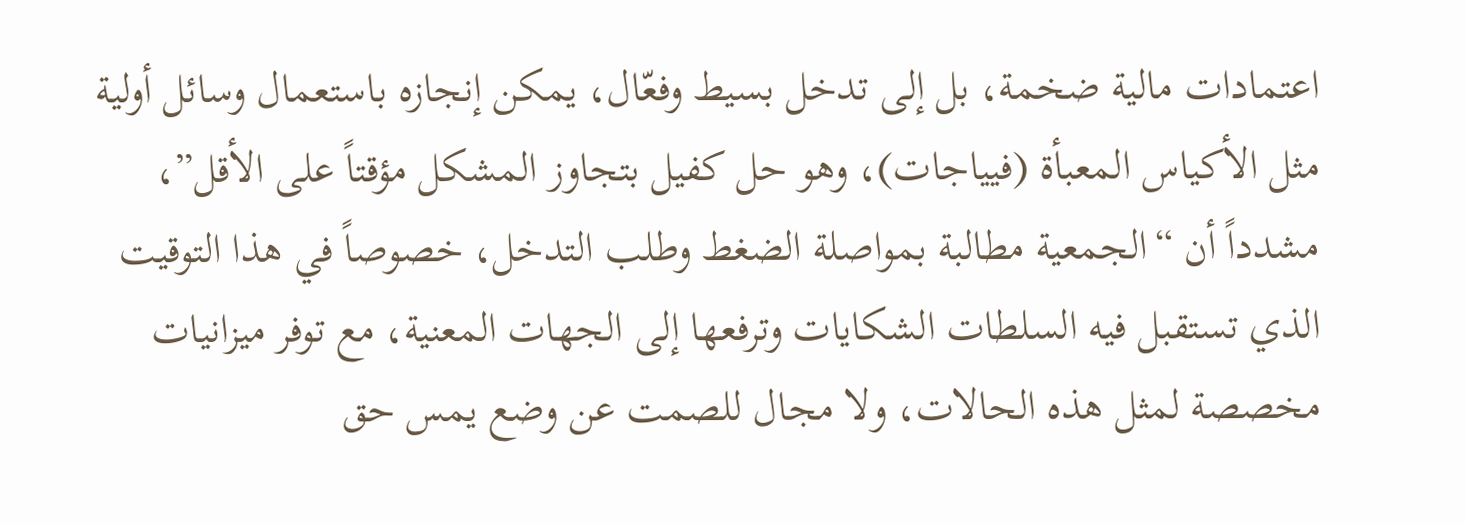اعتمادات مالية ضخمة، بل إلى تدخل بسيط وفعّال، يمكن إنجازه باستعمال وسائل أولية مثل الأكياس المعبأة (فيياجات)، وهو حل كفيل بتجاوز المشكل مؤقتاً على الأقل”، مشدداً أن “الجمعية مطالبة بمواصلة الضغط وطلب التدخل، خصوصاً في هذا التوقيت الذي تستقبل فيه السلطات الشكايات وترفعها إلى الجهات المعنية، مع توفر ميزانيات مخصصة لمثل هذه الحالات، ولا مجال للصمت عن وضع يمس حق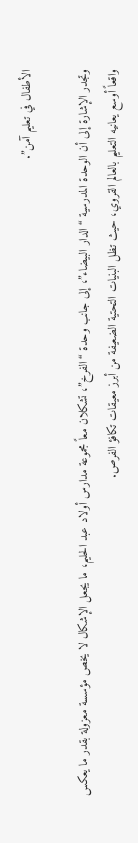الأطفال في تعليم آمن”.

وتجدر الإشارة إلى أن الوحدة المدرسية “الدار البيضاء”، إلى جانب وحدة “الفرخ”، تشكلان معاً مجموعة مدارس أولاد عبد الحليم، ما يجعل الإشكال لا يخص مؤسسة معزولة بقدر ما يعكس واقعاً أوسع يعانيه التعليم بالعالم القروي، حيث تظل البنيات التحتية الضعيفة من أبرز معيقات تكافؤ الفرص.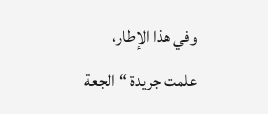وفي هذا الإطار، علمت جريدة “الجعة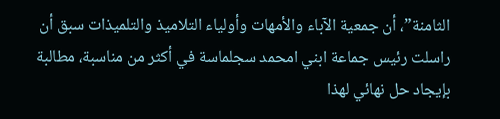الثامنة”، أن جمعية الآباء والأمهات وأولياء التلاميذ والتلميذات سبق أن راسلت رئيس جماعة ابني امحمد سجلماسة في أكثر من مناسبة، مطالبة بإيجاد حل نهائي لهذا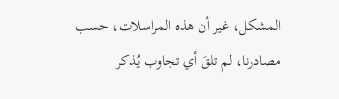المشكل، غير أن هذه المراسلات، حسب مصادرنا، لم تلقَ أي تجاوب يُذكر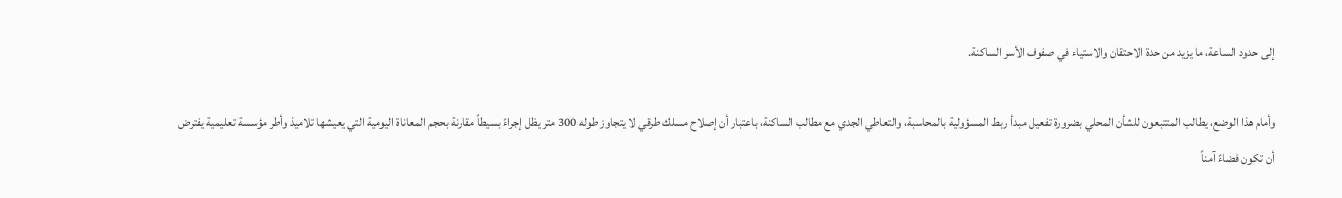إلى حدود الساعة، ما يزيد من حدة الاحتقان والاستياء في صفوف الأسر الساكنة.

وأمام هذا الوضع، يطالب المتتبعون للشأن المحلي بضرورة تفعيل مبدأ ربط المسؤولية بالمحاسبة، والتعاطي الجدي مع مطالب الساكنة، باعتبار أن إصلاح مسلك طرقي لا يتجاوز طوله 300 متر يظل إجراءً بسيطاً مقارنة بحجم المعاناة اليومية التي يعيشها تلاميذ وأطر مؤسسة تعليمية يفترض أن تكون فضاءً آمناً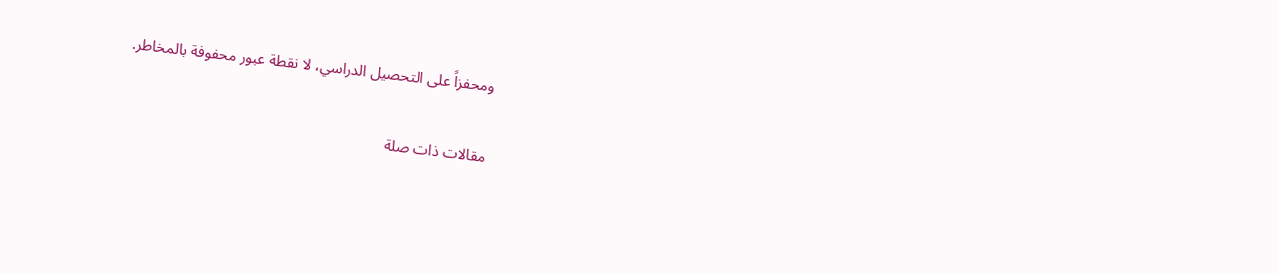ومحفزاً على التحصيل الدراسي، لا نقطة عبور محفوفة بالمخاطر.

مقالات ذات صلة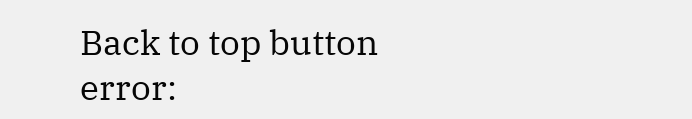Back to top button
error: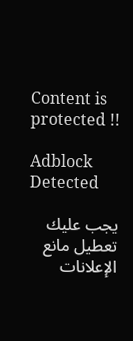Content is protected !!

Adblock Detected

يجب عليك تعطيل مانع الإعلانات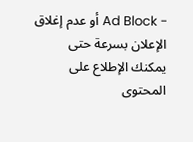- Ad Block أو عدم إغلاق الإعلان بسرعة حتى يمكنك الإطلاع على المحتوى